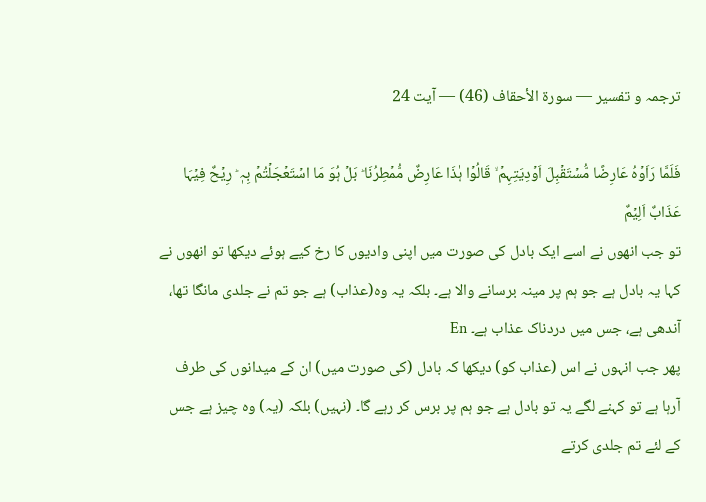ترجمہ و تفسیر — سورۃ الأحقاف (46) — آیت 24

فَلَمَّا رَاَوۡہُ عَارِضًا مُّسۡتَقۡبِلَ اَوۡدِیَتِہِمۡ ۙ قَالُوۡا ہٰذَا عَارِضٌ مُّمۡطِرُنَا ؕ بَلۡ ہُوَ مَا اسۡتَعۡجَلۡتُمۡ بِہٖ ؕ رِیۡحٌ فِیۡہَا عَذَابٌ اَلِیۡمٌ
تو جب انھوں نے اسے ایک بادل کی صورت میں اپنی وادیوں کا رخ کیے ہوئے دیکھا تو انھوں نے کہا یہ بادل ہے جو ہم پر مینہ برسانے والا ہے۔ بلکہ یہ وہ(عذاب) ہے جو تم نے جلدی مانگا تھا، آندھی ہے، جس میں دردناک عذاب ہے۔ En
پھر جب انہوں نے اس (عذاب کو) دیکھا کہ بادل (کی صورت میں) ان کے میدانوں کی طرف آرہا ہے تو کہنے لگے یہ تو بادل ہے جو ہم پر برس کر رہے گا۔ (نہیں) بلکہ (یہ) وہ چیز ہے جس کے لئے تم جلدی کرتے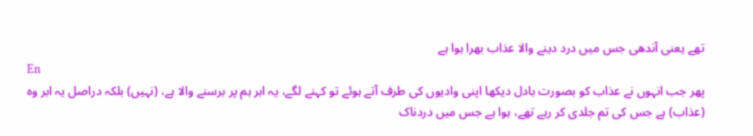تھے یعنی آندھی جس میں درد دینے والا عذاب بھرا ہوا ہے
En
پھر جب انہوں نے عذاب کو بصورت بادل دیکھا اپنی وادیوں کی طرف آتے ہوئے تو کہنے لگے، یہ ابر ہم پر برسنے والا ہے، (نہیں) بلکہ دراصل یہ ابر وه (عذاب) ہے جس کی تم جلدی کر رہے تھے، ہوا ہے جس میں دردناک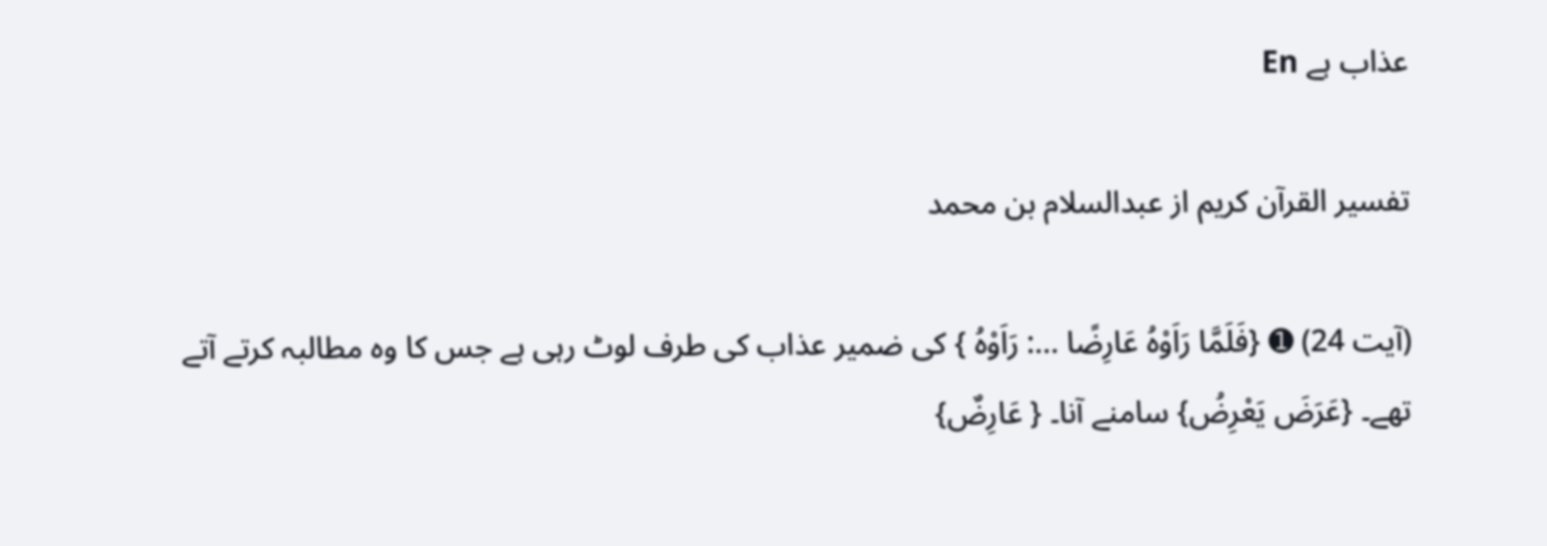عذاب ہے En

تفسیر القرآن کریم از عبدالسلام بن محمد

(آیت 24) ➊ {فَلَمَّا رَاَوْهُ عَارِضًا …: رَاَوْهُ } کی ضمیر عذاب کی طرف لوٹ رہی ہے جس کا وہ مطالبہ کرتے آتے تھے۔ {عَرَضَ يَعْرِضُ} سامنے آنا۔ { عَارِضٌ}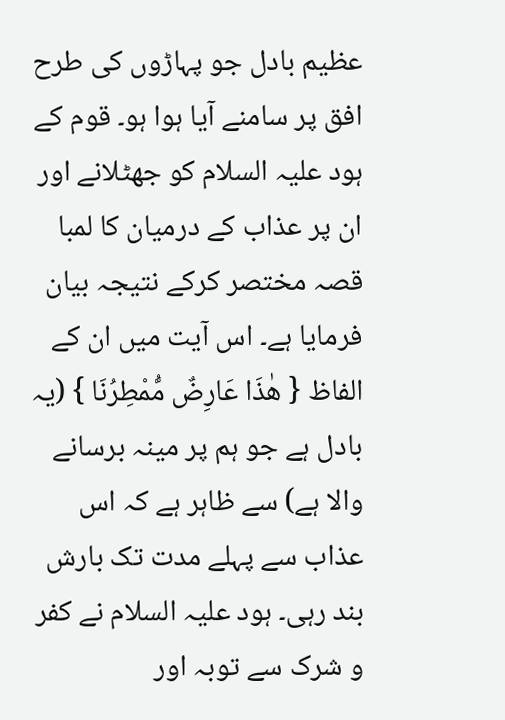عظیم بادل جو پہاڑوں کی طرح افق پر سامنے آیا ہوا ہو۔ قوم کے ہود علیہ السلام کو جھٹلانے اور ان پر عذاب کے درمیان کا لمبا قصہ مختصر کرکے نتیجہ بیان فرمایا ہے۔ اس آیت میں ان کے الفاظ { هٰذَا عَارِضٌ مُّمْطِرُنَا } (یہ بادل ہے جو ہم پر مینہ برسانے والا ہے) سے ظاہر ہے کہ اس عذاب سے پہلے مدت تک بارش بند رہی۔ ہود علیہ السلام نے کفر و شرک سے توبہ اور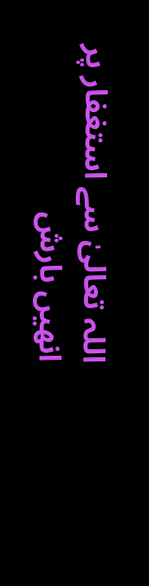اللہ تعالیٰ سے استغفار پر انھیں بارش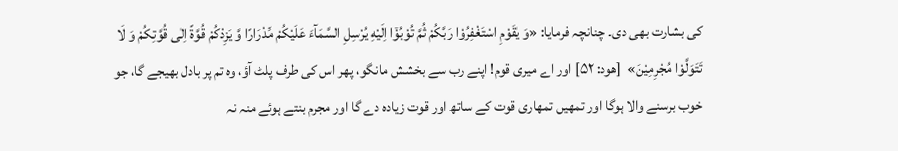کی بشارت بھی دی۔ چنانچہ فرمایا: «وَ يٰقَوْمِ اسْتَغْفِرُوْا رَبَّكُمْ ثُمَّ تُوْبُوْۤا اِلَيْهِ يُرْسِلِ السَّمَآءَ عَلَيْكُمْ مِّدْرَارًا وَّ يَزِدْكُمْ قُوَّةً اِلٰى قُوَّتِكُمْ وَ لَا تَتَوَلَّوْا مُجْرِمِيْنَ»  [ھود: ۵۲] اور اے میری قوم! اپنے رب سے بخشش مانگو، پھر اس کی طرف پلٹ آؤ، وہ تم پر بادل بھیجے گا، جو خوب برسنے والا ہوگا اور تمھیں تمھاری قوت کے ساتھ اور قوت زیادہ دے گا اور مجرم بنتے ہوئے منہ نہ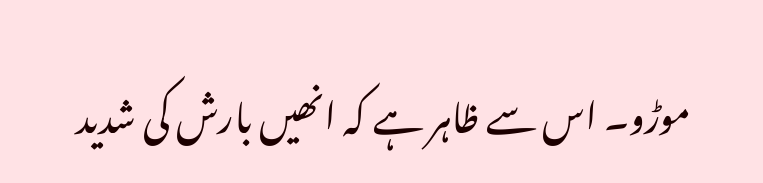موڑو۔ اس سے ظاہر ہے کہ انھیں بارش کی شدید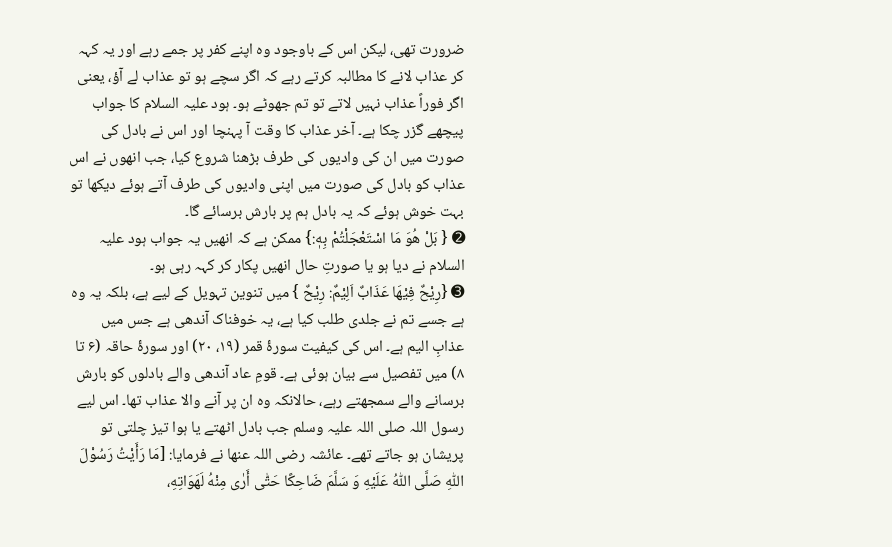ضرورت تھی، لیکن اس کے باوجود وہ اپنے کفر پر جمے رہے اور یہ کہہ کر عذاب لانے کا مطالبہ کرتے رہے کہ اگر سچے ہو تو عذاب لے آؤ، یعنی اگر فوراً عذاب نہیں لاتے تو تم جھوٹے ہو۔ ہود علیہ السلام کا جواب پیچھے گزر چکا ہے۔ آخر عذاب کا وقت آ پہنچا اور اس نے بادل کی صورت میں ان کی وادیوں کی طرف بڑھنا شروع کیا، جب انھوں نے اس عذاب کو بادل کی صورت میں اپنی وادیوں کی طرف آتے ہوئے دیکھا تو بہت خوش ہوئے کہ یہ بادل ہم پر بارش برسائے گا۔
➋ { بَلْ هُوَ مَا اسْتَعْجَلْتُمْ بِهٖ:} ممکن ہے کہ انھیں یہ جواب ہود علیہ السلام نے دیا ہو یا صورتِ حال انھیں پکار کر کہہ رہی ہو۔
➌ {رِيْحٌ فِيْهَا عَذَابٌ اَلِيْمٌ: رِيْحٌ } میں تنوین تہویل کے لیے ہے، بلکہ یہ وہ ہے جسے تم نے جلدی طلب کیا ہے، یہ خوفناک آندھی ہے جس میں عذابِ الیم ہے۔ اس کی کیفیت سورۂ قمر (۱۹، ۲۰) اور سورۂ حاقہ (۶ تا ۸) میں تفصیل سے بیان ہوئی ہے۔ قومِ عاد آندھی والے بادلوں کو بارش برسانے والے سمجھتے رہے، حالانکہ وہ ان پر آنے والا عذاب تھا۔ اس لیے رسول اللہ صلی اللہ علیہ وسلم جب بادل اٹھتے یا ہوا تیز چلتی تو پریشان ہو جاتے تھے۔ عائشہ رضی اللہ عنھا نے فرمایا: [مَا رَأَيْتُ رَسُوْلَ اللّٰهِ صَلَّی اللّٰهُ عَلَيْهِ وَ سَلَّمَ ضَاحِكًا حَتّٰی أَرٰی مِنْهُ لَهَوَاتِهِ،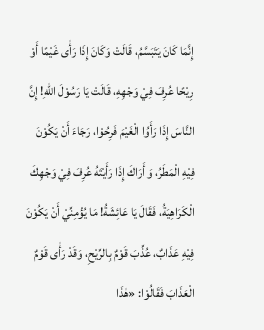إِنَّمَا كَانَ يَتَبَسَّمُ، قَالَتْ وَكَانَ إِذَا رَأٰی غَيْمًا أَوْ رِيْحًا عُرِفَ فِيْ وَجْهِهِ، قَالَتْ يَا رَسُوْلَ اللّٰهِ! إِنَّ النَّاسَ إِذَا رَأَوُا الْغَيْمَ فَرِحُوْا، رَجَاءَ أَنْ يَكُوْنَ فِيْهِ الْمَطَرُ، وَ أَرَاكَ إِذَا رَأَيْتَهُ عُرِفَ فِيْ وَجْهِكَ الْكَرَاهِيَةُ، فَقَالَ يَا عَائِشَةُ! مَا يُؤْمِنِّيْ أَنْ يَكُوْنَ فِيْهِ عَذَابٌ، عُذِّبَ قَوْمٌ بِالرِّيْحِ، وَقَدْ رَأٰی قَوْمٌ الْعَذَابَ فَقَالُوْا: «هٰذَا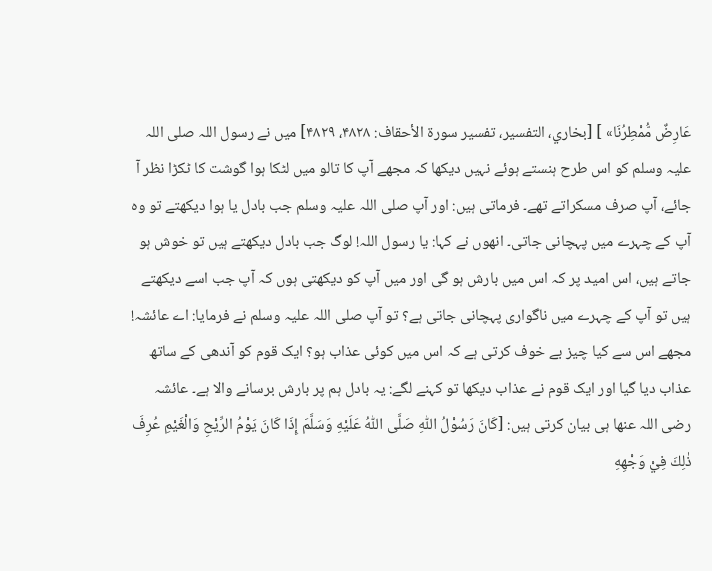عَارِضٌ مُّمْطِرُنَا» ] [بخاري، التفسیر، تفسیر سورۃ الأحقاف: ۴۸۲۸، ۴۸۲۹] میں نے رسول اللہ صلی اللہ علیہ وسلم کو اس طرح ہنستے ہوئے نہیں دیکھا کہ مجھے آپ کا تالو میں لٹکا ہوا گوشت کا ٹکڑا نظر آ جائے، آپ صرف مسکراتے تھے۔ فرماتی ہیں: اور آپ صلی اللہ علیہ وسلم جب بادل یا ہوا دیکھتے تو وہ آپ کے چہرے میں پہچانی جاتی۔ انھوں نے کہا: یا رسول اللہ! لوگ جب بادل دیکھتے ہیں تو خوش ہو جاتے ہیں، اس امید پر کہ اس میں بارش ہو گی اور میں آپ کو دیکھتی ہوں کہ آپ جب اسے دیکھتے ہیں تو آپ کے چہرے میں ناگواری پہچانی جاتی ہے؟ تو آپ صلی اللہ علیہ وسلم نے فرمایا: اے عائشہ! مجھے اس سے کیا چیز بے خوف کرتی ہے کہ اس میں کوئی عذاب ہو؟ ایک قوم کو آندھی کے ساتھ عذاب دیا گیا اور ایک قوم نے عذاب دیکھا تو کہنے لگے: یہ بادل ہم پر بارش برسانے والا ہے۔ عائشہ رضی اللہ عنھا ہی بیان کرتی ہیں: [كَانَ رَسُوْلُ اللّٰهِ صَلَّی اللّٰهُ عَلَيْهِ وَسَلَّمَ إِذَا كَانَ يَوْمُ الرِّيْحِ وَالْغَيْمِ عُرِفَ ذٰلِكَ فِيْ وَجْهِهِ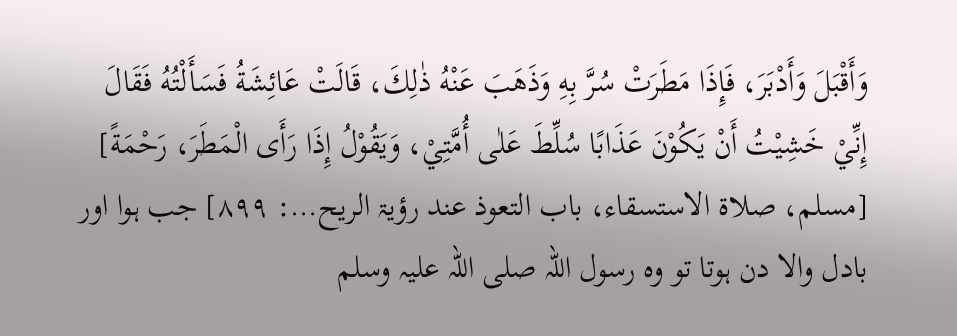وَأَقْبَلَ وَأَدْبَرَ، فَإِذَا مَطَرَتْ سُرَّ بِهِ وَذَهَبَ عَنْهُ ذٰلِكَ، قَالَتْ عَائِشَةُ فَسَأَلْتُهُ فَقَالَ إِنِّيْ خَشِيْتُ أَنْ يَكُوْنَ عَذَابًا سُلِّطَ عَلٰی أُمَّتِيْ، وَيَقُوْلُ إِذَا رَأَی الْمَطَرَ، رَحْمَةً] [مسلم، صلاۃ الاستسقاء، باب التعوذ عند رؤیۃ الریح…: ۸۹۹] جب ہوا اور بادل والا دن ہوتا تو وہ رسول اللہ صلی اللہ علیہ وسلم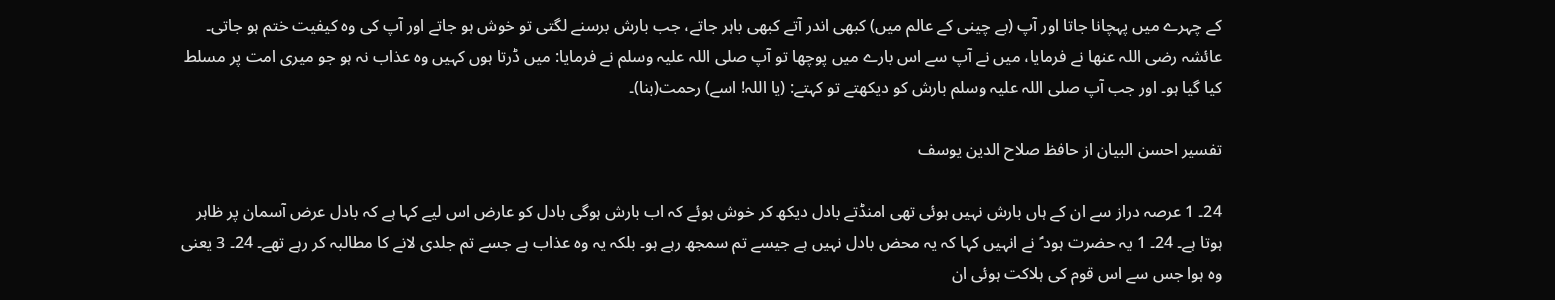کے چہرے میں پہچانا جاتا اور آپ (بے چینی کے عالم میں) کبھی اندر آتے کبھی باہر جاتے، جب بارش برسنے لگتی تو خوش ہو جاتے اور آپ کی وہ کیفیت ختم ہو جاتی۔ عائشہ رضی اللہ عنھا نے فرمایا، میں نے آپ سے اس بارے میں پوچھا تو آپ صلی اللہ علیہ وسلم نے فرمایا: میں ڈرتا ہوں کہیں وہ عذاب نہ ہو جو میری امت پر مسلط کیا گیا ہو۔ اور جب آپ صلی اللہ علیہ وسلم بارش کو دیکھتے تو کہتے: (یا اللہ! اسے) رحمت(بنا)۔

تفسیر احسن البیان از حافظ صلاح الدین یوسف

24۔ 1 عرصہ دراز سے ان کے ہاں بارش نہیں ہوئی تھی امنڈتے بادل دیکھ کر خوش ہوئے کہ اب بارش ہوگی بادل کو عارض اس لیے کہا ہے کہ بادل عرض آسمان پر ظاہر ہوتا ہے۔ 24۔ 1 یہ حضرت ہود ؑ نے انہیں کہا کہ یہ محض بادل نہیں ہے جیسے تم سمجھ رہے ہو۔ بلکہ یہ وہ عذاب ہے جسے تم جلدی لانے کا مطالبہ کر رہے تھے۔ 24۔ 3 یعنی وہ ہوا جس سے اس قوم کی ہلاکت ہوئی ان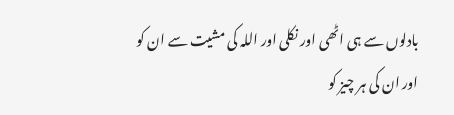بادلوں سے ہی اٹھی اور نکلی اور اللہ کی مشیت سے ان کو اور ان کی ہر چیز کو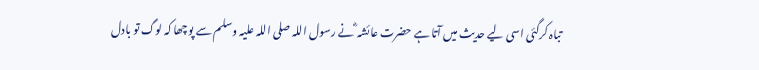تباہ کرگئی اسی لیے حدیث میں آتا ہے حضرت عائشہ ؓ نے رسول اللہ صلی اللہ علیہ وسلم سے پوچھا کہ لوگ تو بادل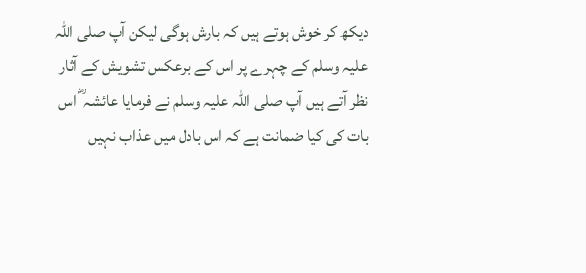دیکھ کر خوش ہوتے ہیں کہ بارش ہوگی لیکن آپ صلی اللہ علیہ وسلم کے چہرے پر اس کے برعکس تشویش کے آثار نظر آتے ہیں آپ صلی اللہ علیہ وسلم نے فرمایا عائشہ ؓ اس بات کی کیا ضمانت ہے کہ اس بادل میں عذاب نہیں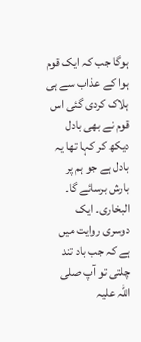ہوگا جب کہ ایک قوم ہوا کے عذاب سے ہی ہلاک کردی گئی اس قوم نے بھی بادل دیکھ کر کہا تھا یہ بادل ہے جو ہم پر بارش برسائے گا۔ البخاری۔ ایک دوسری روایت میں ہے کہ جب باد تند چلتی تو آپ صلی اللہ علیہ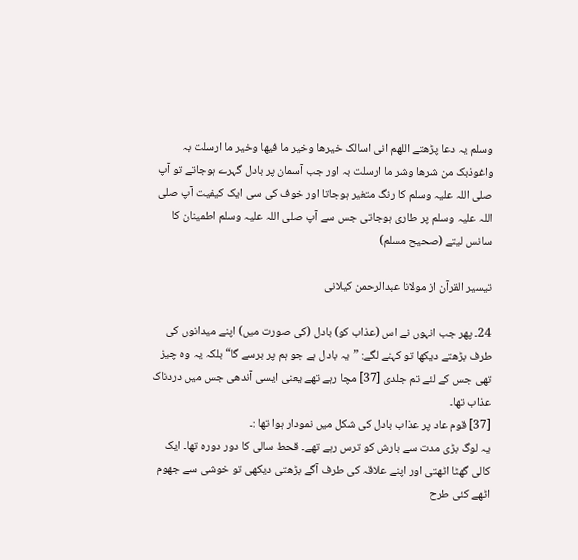وسلم یہ دعا پڑھتے اللھم انی اسالک خیرھا وخیر ما فیھا وخیر ما ارسلت بہ واغوذبک من شرھا وشر ما ارسلت بہ اور جب آسمان پر بادل گہرے ہوجاتے تو آپ صلی اللہ علیہ وسلم کا رنگ متغیر ہوجاتا اور خوف کی سی ایک کیفیت آپ صلی اللہ علیہ وسلم پر طاری ہوجاتی جس سے آپ صلی اللہ علیہ وسلم اطمینان کا سانس لیتے (صحیح مسلم)

تيسير القرآن از مولانا عبدالرحمن کیلانی

24۔ پھر جب انہوں نے اس (عذاب کو) بادل (کی صورت میں) اپنے میدانوں کی طرف بڑھتے دیکھا تو کہنے لگے: ”یہ بادل ہے جو ہم پر برسے گا“ بلکہ یہ وہ چیز تھی جس کے لئے تم جلدی [37] مچا رہے تھے یعنی ایسی آندھی جس میں دردناک عذاب تھا۔
[37] قوم عاد پر عذاب بادل کی شکل میں نمودار ہوا تھا :۔
یہ لوگ بڑی مدت سے بارش کو ترس رہے تھے۔ قحط سالی کا دور دورہ تھا۔ ایک کالی گھٹا اٹھتی اور اپنے علاقہ کی طرف آگے بڑھتی دیکھی تو خوشی سے جھوم اٹھے کئی طرح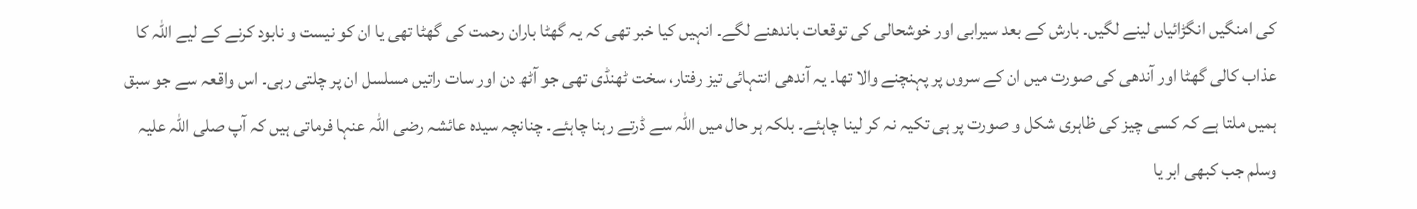کی امنگیں انگڑائیاں لینے لگیں۔ بارش کے بعد سیرابی اور خوشحالی کی توقعات باندھنے لگے۔ انہیں کیا خبر تھی کہ یہ گھٹا باران رحمت کی گھٹا تھی یا ان کو نیست و نابود کرنے کے لیے اللہ کا عذاب کالی گھٹا اور آندھی کی صورت میں ان کے سروں پر پہنچنے والا تھا۔ یہ آندھی انتہائی تیز رفتار، سخت ٹھنڈی تھی جو آٹھ دن اور سات راتیں مسلسل ان پر چلتی رہی۔ اس واقعہ سے جو سبق ہمیں ملتا ہے کہ کسی چیز کی ظاہری شکل و صورت پر ہی تکیہ نہ کر لینا چاہئے۔ بلکہ ہر حال میں اللہ سے ڈرتے رہنا چاہئے۔ چنانچہ سیدہ عائشہ رضی اللہ عنہا فرماتی ہیں کہ آپ صلی اللہ علیہ وسلم جب کبھی ابر یا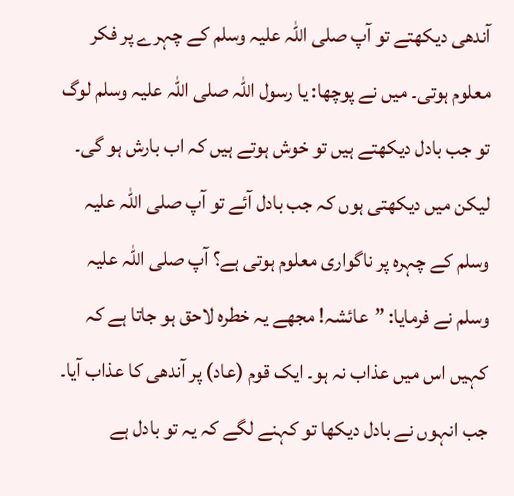آندھی دیکھتے تو آپ صلی اللہ علیہ وسلم کے چہرے پر فکر معلوم ہوتی۔ میں نے پوچھا: یا رسول اللہ صلی اللہ علیہ وسلم لوگ تو جب بادل دیکھتے ہیں تو خوش ہوتے ہیں کہ اب بارش ہو گی۔ لیکن میں دیکھتی ہوں کہ جب بادل آئے تو آپ صلی اللہ علیہ وسلم کے چہرہ پر ناگواری معلوم ہوتی ہے؟ آپ صلی اللہ علیہ وسلم نے فرمایا: ”عائشہ! مجھے یہ خطرہ لاحق ہو جاتا ہے کہ کہیں اس میں عذاب نہ ہو۔ ایک قوم (عاد) پر آندھی کا عذاب آیا۔ جب انہوں نے بادل دیکھا تو کہنے لگے کہ یہ تو بادل ہے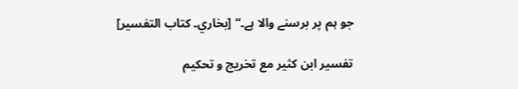جو ہم پر برسنے والا ہے۔“ [بخاري۔ كتاب التفسير]

تفسیر ابن کثیر مع تخریج و تحکیم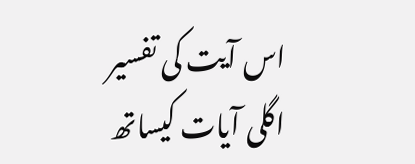اس آیت کی تفسیر اگلی آیات کیساتھ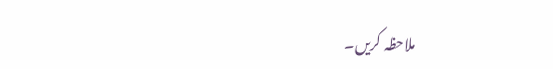ملاحظہ کریں۔